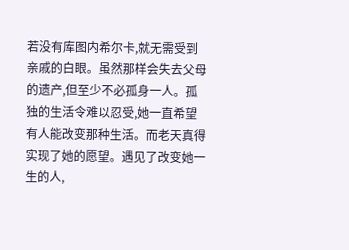若没有库图内希尔卡,就无需受到亲戚的白眼。虽然那样会失去父母的遗产,但至少不必孤身一人。孤独的生活令难以忍受,她一直希望有人能改变那种生活。而老天真得实现了她的愿望。遇见了改变她一生的人,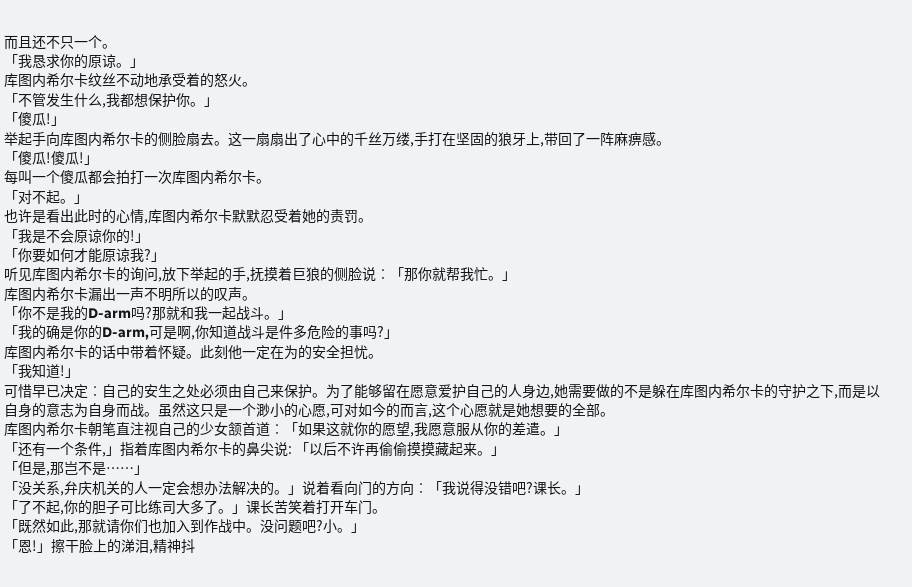而且还不只一个。
「我恳求你的原谅。」
库图内希尔卡纹丝不动地承受着的怒火。
「不管发生什么,我都想保护你。」
「傻瓜!」
举起手向库图内希尔卡的侧脸扇去。这一扇扇出了心中的千丝万缕,手打在坚固的狼牙上,带回了一阵麻痹感。
「傻瓜!傻瓜!」
每叫一个傻瓜都会拍打一次库图内希尔卡。
「对不起。」
也许是看出此时的心情,库图内希尔卡默默忍受着她的责罚。
「我是不会原谅你的!」
「你要如何才能原谅我?」
听见库图内希尔卡的询问,放下举起的手,抚摸着巨狼的侧脸说︰「那你就帮我忙。」
库图内希尔卡漏出一声不明所以的叹声。
「你不是我的D-arm吗?那就和我一起战斗。」
「我的确是你的D-arm,可是啊,你知道战斗是件多危险的事吗?」
库图内希尔卡的话中带着怀疑。此刻他一定在为的安全担忧。
「我知道!」
可惜早已决定︰自己的安生之处必须由自己来保护。为了能够留在愿意爱护自己的人身边,她需要做的不是躲在库图内希尔卡的守护之下,而是以自身的意志为自身而战。虽然这只是一个渺小的心愿,可对如今的而言,这个心愿就是她想要的全部。
库图内希尔卡朝笔直注视自己的少女颔首道︰「如果这就你的愿望,我愿意服从你的差遣。」
「还有一个条件,」指着库图内希尔卡的鼻尖说: 「以后不许再偷偷摸摸藏起来。」
「但是,那岂不是……」
「没关系,弁庆机关的人一定会想办法解决的。」说着看向门的方向︰「我说得没错吧?课长。」
「了不起,你的胆子可比练司大多了。」课长苦笑着打开车门。
「既然如此,那就请你们也加入到作战中。没问题吧?小。」
「恩!」擦干脸上的涕泪,精神抖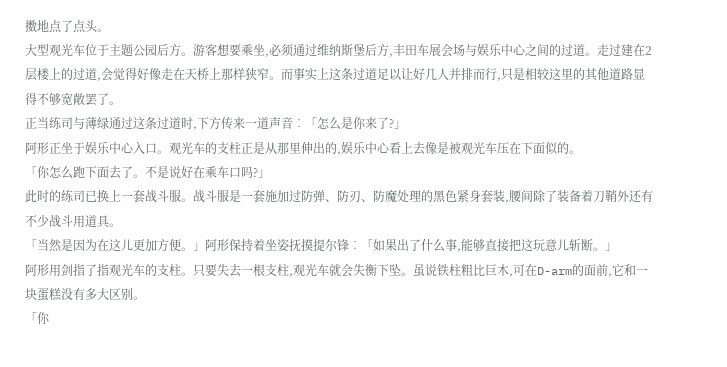擞地点了点头。
大型观光车位于主题公园后方。游客想要乘坐,必须通过维纳斯堡后方,丰田车展会场与娱乐中心之间的过道。走过建在2层楼上的过道,会觉得好像走在天桥上那样狭窄。而事实上这条过道足以让好几人并排而行,只是相较这里的其他道路显得不够宽敞罢了。
正当练司与薄绿通过这条过道时,下方传来一道声音︰「怎么是你来了?」
阿形正坐于娱乐中心入口。观光车的支柱正是从那里伸出的,娱乐中心看上去像是被观光车压在下面似的。
「你怎么跑下面去了。不是说好在乘车口吗?」
此时的练司已换上一套战斗服。战斗服是一套施加过防弹、防刃、防魔处理的黑色紧身套装,腰间除了装备着刀鞘外还有不少战斗用道具。
「当然是因为在这儿更加方便。」阿形保持着坐姿抚摸提尔锋︰「如果出了什么事,能够直接把这玩意儿斩断。」
阿形用剑指了指观光车的支柱。只要失去一根支柱,观光车就会失衡下坠。虽说铁柱粗比巨木,可在D-arm的面前,它和一块蛋糕没有多大区别。
「你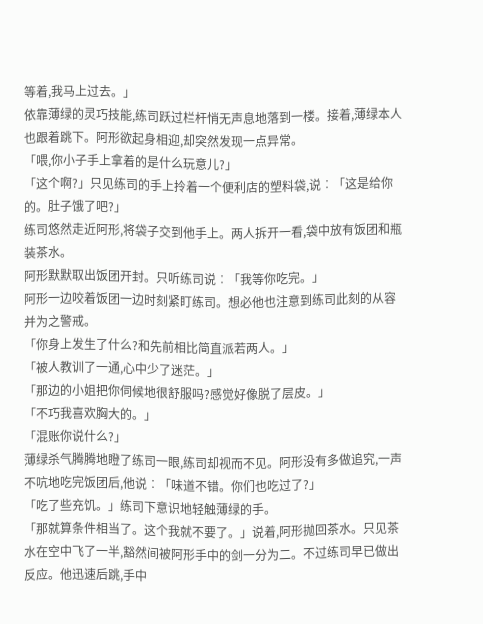等着,我马上过去。」
依靠薄绿的灵巧技能,练司跃过栏杆悄无声息地落到一楼。接着,薄绿本人也跟着跳下。阿形欲起身相迎,却突然发现一点异常。
「喂,你小子手上拿着的是什么玩意儿?」
「这个啊?」只见练司的手上拎着一个便利店的塑料袋,说︰「这是给你的。肚子饿了吧?」
练司悠然走近阿形,将袋子交到他手上。两人拆开一看,袋中放有饭团和瓶装茶水。
阿形默默取出饭团开封。只听练司说︰「我等你吃完。」
阿形一边咬着饭团一边时刻紧盯练司。想必他也注意到练司此刻的从容并为之警戒。
「你身上发生了什么?和先前相比简直派若两人。」
「被人教训了一通,心中少了迷茫。」
「那边的小姐把你伺候地很舒服吗?感觉好像脱了层皮。」
「不巧我喜欢胸大的。」
「混账你说什么?」
薄绿杀气腾腾地瞪了练司一眼,练司却视而不见。阿形没有多做追究,一声不吭地吃完饭团后,他说︰「味道不错。你们也吃过了?」
「吃了些充饥。」练司下意识地轻触薄绿的手。
「那就算条件相当了。这个我就不要了。」说着,阿形抛回茶水。只见茶水在空中飞了一半,豁然间被阿形手中的剑一分为二。不过练司早已做出反应。他迅速后跳,手中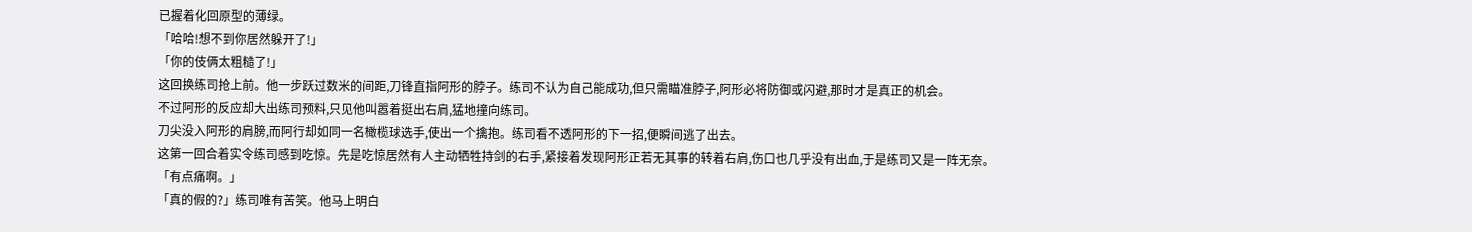已握着化回原型的薄绿。
「哈哈!想不到你居然躲开了!」
「你的伎俩太粗糙了!」
这回换练司抢上前。他一步跃过数米的间距,刀锋直指阿形的脖子。练司不认为自己能成功,但只需瞄准脖子,阿形必将防御或闪避,那时才是真正的机会。
不过阿形的反应却大出练司预料,只见他叫嚣着挺出右肩,猛地撞向练司。
刀尖没入阿形的肩膀,而阿行却如同一名橄榄球选手,使出一个擒抱。练司看不透阿形的下一招,便瞬间逃了出去。
这第一回合着实令练司感到吃惊。先是吃惊居然有人主动牺牲持剑的右手,紧接着发现阿形正若无其事的转着右肩,伤口也几乎没有出血,于是练司又是一阵无奈。
「有点痛啊。」
「真的假的?」练司唯有苦笑。他马上明白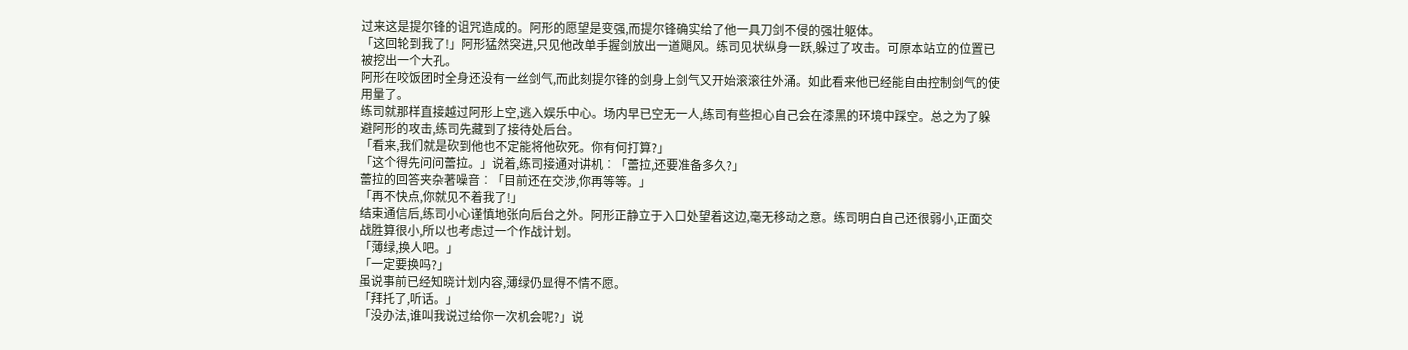过来这是提尔锋的诅咒造成的。阿形的愿望是变强,而提尔锋确实给了他一具刀剑不侵的强壮躯体。
「这回轮到我了!」阿形猛然突进,只见他改单手握剑放出一道飓风。练司见状纵身一跃,躲过了攻击。可原本站立的位置已被挖出一个大孔。
阿形在咬饭团时全身还没有一丝剑气,而此刻提尔锋的剑身上剑气又开始滚滚往外涌。如此看来他已经能自由控制剑气的使用量了。
练司就那样直接越过阿形上空,逃入娱乐中心。场内早已空无一人,练司有些担心自己会在漆黑的环境中踩空。总之为了躲避阿形的攻击,练司先藏到了接待处后台。
「看来,我们就是砍到他也不定能将他砍死。你有何打算?」
「这个得先问问蕾拉。」说着,练司接通对讲机︰「蕾拉,还要准备多久?」
蕾拉的回答夹杂著噪音︰「目前还在交涉,你再等等。」
「再不快点,你就见不着我了!」
结束通信后,练司小心谨慎地张向后台之外。阿形正静立于入口处望着这边,毫无移动之意。练司明白自己还很弱小,正面交战胜算很小,所以也考虑过一个作战计划。
「薄绿,换人吧。」
「一定要换吗?」
虽说事前已经知晓计划内容,薄绿仍显得不情不愿。
「拜托了,听话。」
「没办法,谁叫我说过给你一次机会呢?」说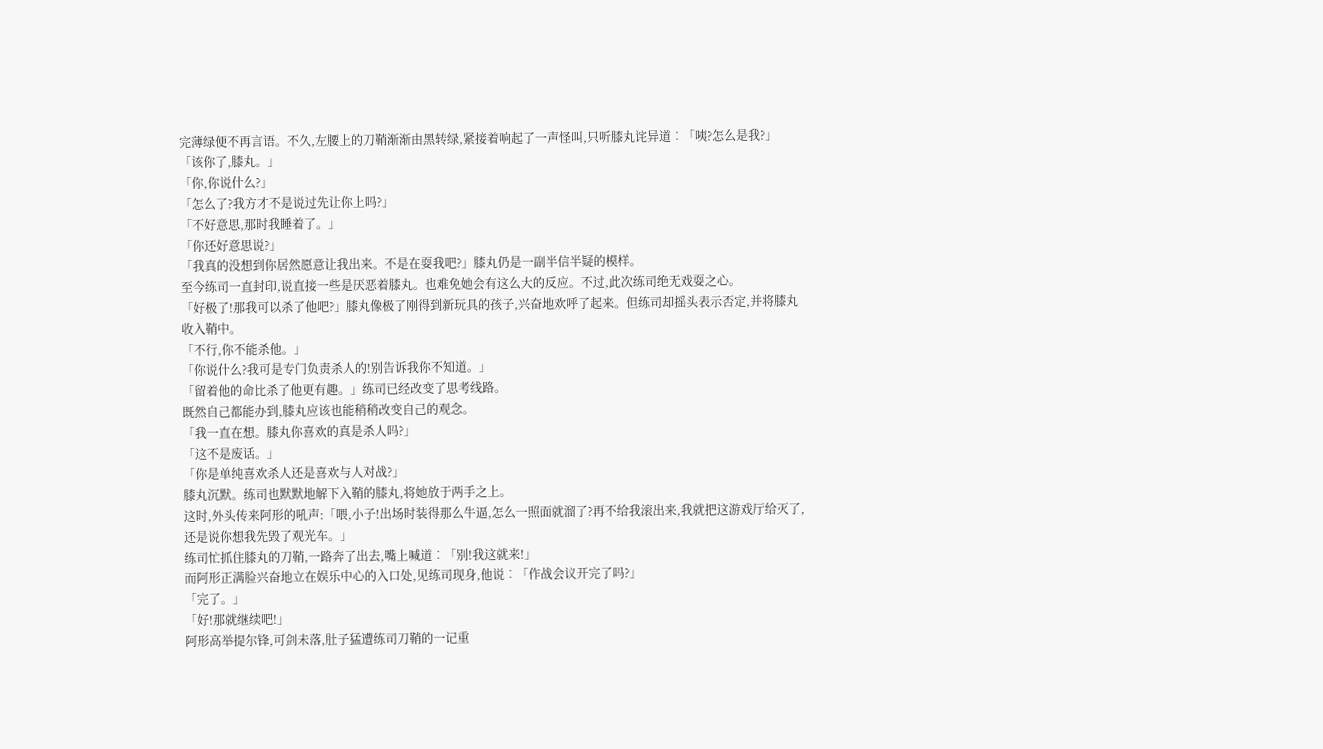完薄绿便不再言语。不久,左腰上的刀鞘渐渐由黑转绿,紧接着响起了一声怪叫,只听膝丸诧异道︰「咦?怎么是我?」
「该你了,膝丸。」
「你,你说什么?」
「怎么了?我方才不是说过先让你上吗?」
「不好意思,那时我睡着了。」
「你还好意思说?」
「我真的没想到你居然愿意让我出来。不是在耍我吧?」膝丸仍是一副半信半疑的模样。
至今练司一直封印,说直接一些是厌恶着膝丸。也难免她会有这么大的反应。不过,此次练司绝无戏耍之心。
「好极了!那我可以杀了他吧?」膝丸像极了刚得到新玩具的孩子,兴奋地欢呼了起来。但练司却摇头表示否定,并将膝丸收入鞘中。
「不行,你不能杀他。」
「你说什么?我可是专门负责杀人的!别告诉我你不知道。」
「留着他的命比杀了他更有趣。」练司已经改变了思考线路。
既然自己都能办到,膝丸应该也能稍稍改变自己的观念。
「我一直在想。膝丸你喜欢的真是杀人吗?」
「这不是废话。」
「你是单纯喜欢杀人还是喜欢与人对战?」
膝丸沉默。练司也默默地解下入鞘的膝丸,将她放于两手之上。
这时,外头传来阿形的吼声:「喂,小子!出场时装得那么牛逼,怎么一照面就溜了?再不给我滚出来,我就把这游戏厅给灭了,还是说你想我先毁了观光车。」
练司忙抓住膝丸的刀鞘,一路奔了出去,嘴上喊道︰「别!我这就来!」
而阿形正满脸兴奋地立在娱乐中心的入口处,见练司现身,他说︰「作战会议开完了吗?」
「完了。」
「好!那就继续吧!」
阿形高举提尔锋,可剑未落,肚子猛遭练司刀鞘的一记重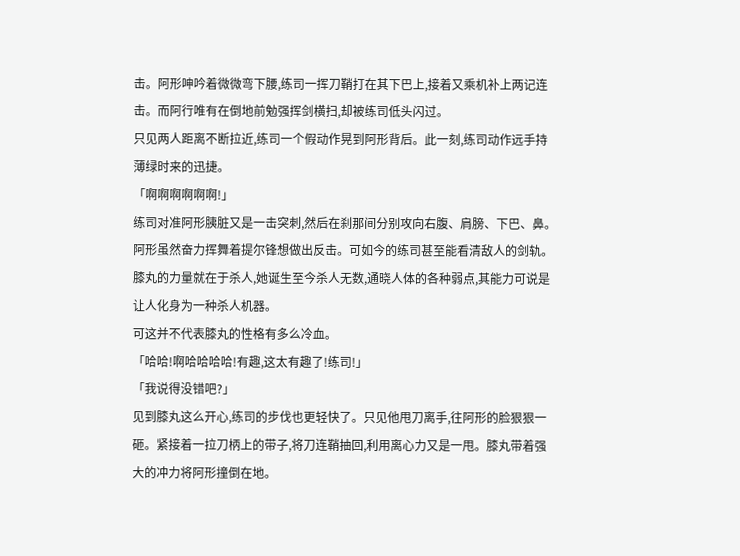击。阿形呻吟着微微弯下腰,练司一挥刀鞘打在其下巴上,接着又乘机补上两记连击。而阿行唯有在倒地前勉强挥剑横扫,却被练司低头闪过。
只见两人距离不断拉近,练司一个假动作晃到阿形背后。此一刻,练司动作远手持薄绿时来的迅捷。
「啊啊啊啊啊啊!」
练司对准阿形胰脏又是一击突刺,然后在刹那间分别攻向右腹、肩膀、下巴、鼻。阿形虽然奋力挥舞着提尔锋想做出反击。可如今的练司甚至能看清敌人的剑轨。膝丸的力量就在于杀人,她诞生至今杀人无数,通晓人体的各种弱点,其能力可说是让人化身为一种杀人机器。
可这并不代表膝丸的性格有多么冷血。
「哈哈!啊哈哈哈哈!有趣,这太有趣了!练司!」
「我说得没错吧?」
见到膝丸这么开心,练司的步伐也更轻快了。只见他甩刀离手,往阿形的脸狠狠一砸。紧接着一拉刀柄上的带子,将刀连鞘抽回,利用离心力又是一甩。膝丸带着强大的冲力将阿形撞倒在地。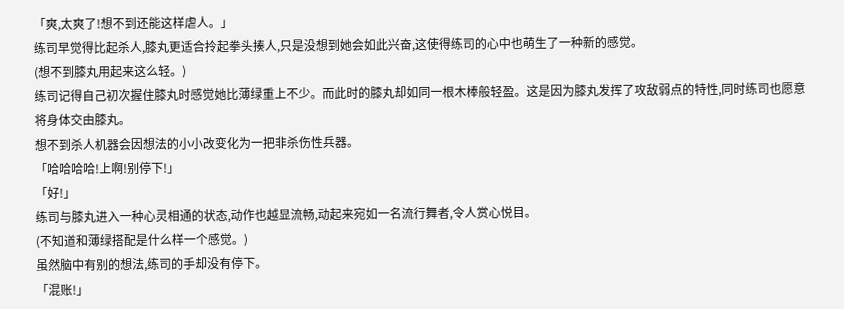「爽,太爽了!想不到还能这样虐人。」
练司早觉得比起杀人,膝丸更适合拎起拳头揍人,只是没想到她会如此兴奋,这使得练司的心中也萌生了一种新的感觉。
(想不到膝丸用起来这么轻。)
练司记得自己初次握住膝丸时感觉她比薄绿重上不少。而此时的膝丸却如同一根木棒般轻盈。这是因为膝丸发挥了攻敌弱点的特性,同时练司也愿意将身体交由膝丸。
想不到杀人机器会因想法的小小改变化为一把非杀伤性兵器。
「哈哈哈哈!上啊!别停下!」
「好!」
练司与膝丸进入一种心灵相通的状态,动作也越显流畅,动起来宛如一名流行舞者,令人赏心悦目。
(不知道和薄绿搭配是什么样一个感觉。)
虽然脑中有别的想法,练司的手却没有停下。
「混账!」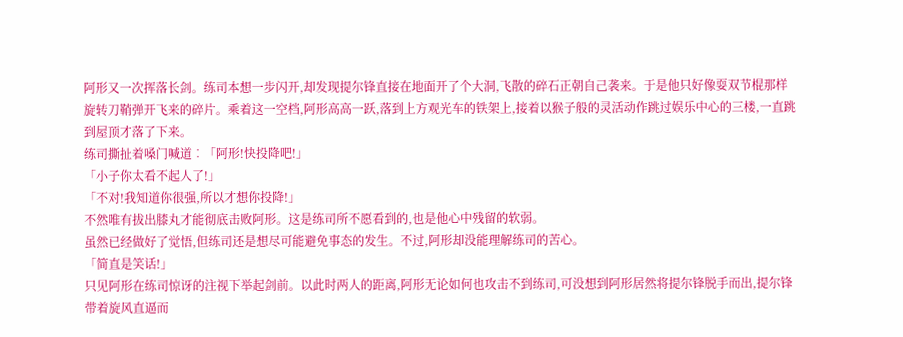阿形又一次挥落长剑。练司本想一步闪开,却发现提尔锋直接在地面开了个大洞,飞散的碎石正朝自己袭来。于是他只好像耍双节棍那样旋转刀鞘弹开飞来的碎片。乘着这一空档,阿形高高一跃,落到上方观光车的铁架上,接着以猴子般的灵活动作跳过娱乐中心的三楼,一直跳到屋顶才落了下来。
练司撕扯着嗓门喊道︰「阿形!快投降吧!」
「小子你太看不起人了!」
「不对!我知道你很强,所以才想你投降!」
不然唯有拔出膝丸才能彻底击败阿形。这是练司所不愿看到的,也是他心中残留的软弱。
虽然已经做好了觉悟,但练司还是想尽可能避免事态的发生。不过,阿形却没能理解练司的苦心。
「简直是笑话!」
只见阿形在练司惊讶的注视下举起剑前。以此时两人的距离,阿形无论如何也攻击不到练司,可没想到阿形居然将提尔锋脱手而出,提尔锋带着旋风直逼而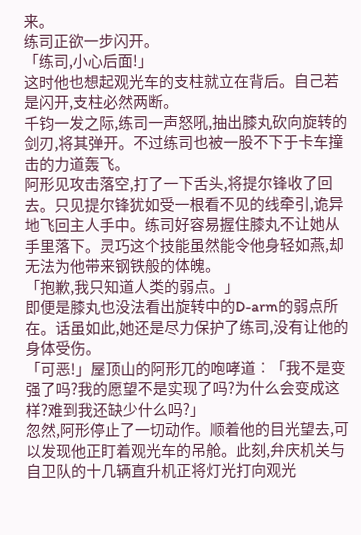来。
练司正欲一步闪开。
「练司,小心后面!」
这时他也想起观光车的支柱就立在背后。自己若是闪开,支柱必然两断。
千钧一发之际,练司一声怒吼,抽出膝丸砍向旋转的剑刃,将其弹开。不过练司也被一股不下于卡车撞击的力道轰飞。
阿形见攻击落空,打了一下舌头,将提尔锋收了回去。只见提尔锋犹如受一根看不见的线牵引,诡异地飞回主人手中。练司好容易握住膝丸不让她从手里落下。灵巧这个技能虽然能令他身轻如燕,却无法为他带来钢铁般的体魄。
「抱歉,我只知道人类的弱点。」
即便是膝丸也没法看出旋转中的D-arm的弱点所在。话虽如此,她还是尽力保护了练司,没有让他的身体受伤。
「可恶!」屋顶山的阿形兀的咆哮道︰「我不是变强了吗?我的愿望不是实现了吗?为什么会变成这样?难到我还缺少什么吗?」
忽然,阿形停止了一切动作。顺着他的目光望去,可以发现他正盯着观光车的吊舱。此刻,弁庆机关与自卫队的十几辆直升机正将灯光打向观光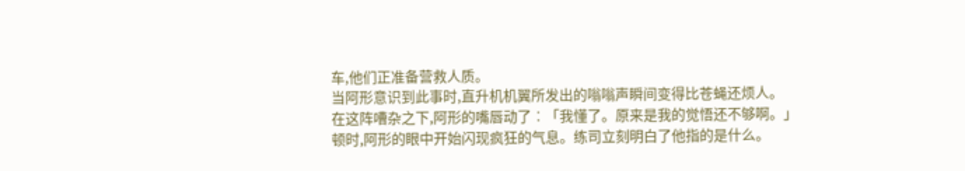车,他们正准备营救人质。
当阿形意识到此事时,直升机机翼所发出的嗡嗡声瞬间变得比苍蝇还烦人。
在这阵嘈杂之下,阿形的嘴唇动了︰「我懂了。原来是我的觉悟还不够啊。」
顿时,阿形的眼中开始闪现疯狂的气息。练司立刻明白了他指的是什么。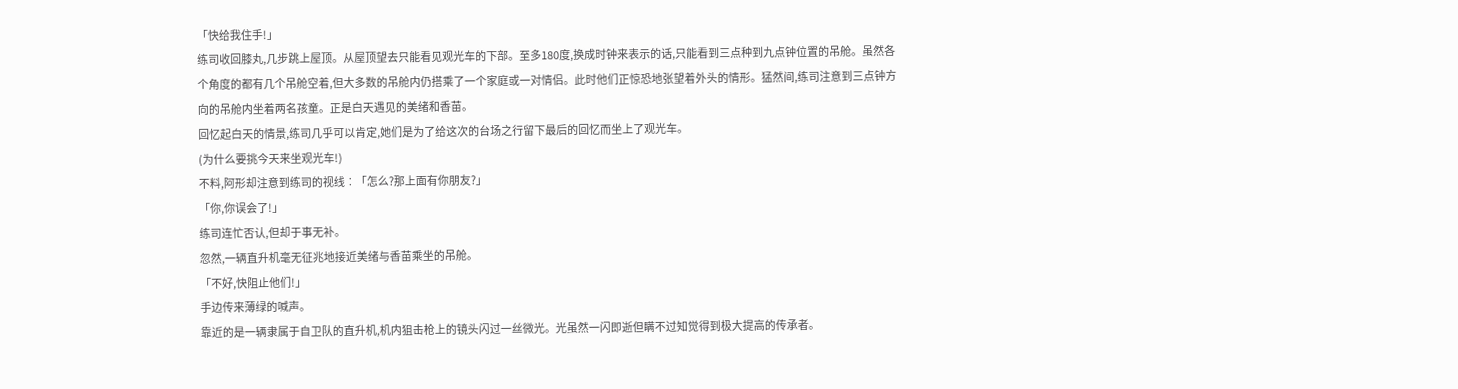「快给我住手!」
练司收回膝丸,几步跳上屋顶。从屋顶望去只能看见观光车的下部。至多180度,换成时钟来表示的话,只能看到三点种到九点钟位置的吊舱。虽然各个角度的都有几个吊舱空着,但大多数的吊舱内仍搭乘了一个家庭或一对情侣。此时他们正惊恐地张望着外头的情形。猛然间,练司注意到三点钟方向的吊舱内坐着两名孩童。正是白天遇见的美绪和香苗。
回忆起白天的情景,练司几乎可以肯定,她们是为了给这次的台场之行留下最后的回忆而坐上了观光车。
(为什么要挑今天来坐观光车!)
不料,阿形却注意到练司的视线︰「怎么?那上面有你朋友?」
「你,你误会了!」
练司连忙否认,但却于事无补。
忽然,一辆直升机毫无征兆地接近美绪与香苗乘坐的吊舱。
「不好,快阻止他们!」
手边传来薄绿的喊声。
靠近的是一辆隶属于自卫队的直升机,机内狙击枪上的镜头闪过一丝微光。光虽然一闪即逝但瞒不过知觉得到极大提高的传承者。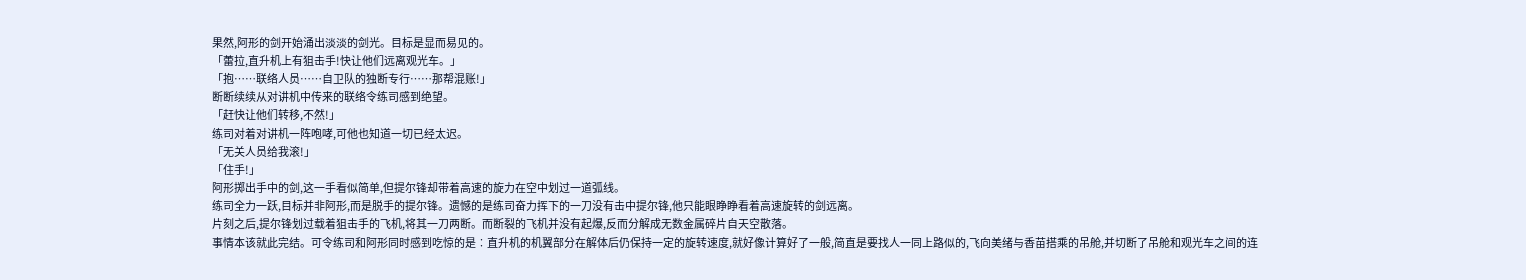果然,阿形的剑开始涌出淡淡的剑光。目标是显而易见的。
「蕾拉,直升机上有狙击手!快让他们远离观光车。」
「抱……联络人员……自卫队的独断专行……那帮混账!」
断断续续从对讲机中传来的联络令练司感到绝望。
「赶快让他们转移,不然!」
练司对着对讲机一阵咆哮,可他也知道一切已经太迟。
「无关人员给我滚!」
「住手!」
阿形掷出手中的剑,这一手看似简单,但提尔锋却带着高速的旋力在空中划过一道弧线。
练司全力一跃,目标并非阿形,而是脱手的提尔锋。遗憾的是练司奋力挥下的一刀没有击中提尔锋,他只能眼睁睁看着高速旋转的剑远离。
片刻之后,提尔锋划过载着狙击手的飞机,将其一刀两断。而断裂的飞机并没有起爆,反而分解成无数金属碎片自天空散落。
事情本该就此完结。可令练司和阿形同时感到吃惊的是︰直升机的机翼部分在解体后仍保持一定的旋转速度,就好像计算好了一般,简直是要找人一同上路似的,飞向美绪与香苗搭乘的吊舱,并切断了吊舱和观光车之间的连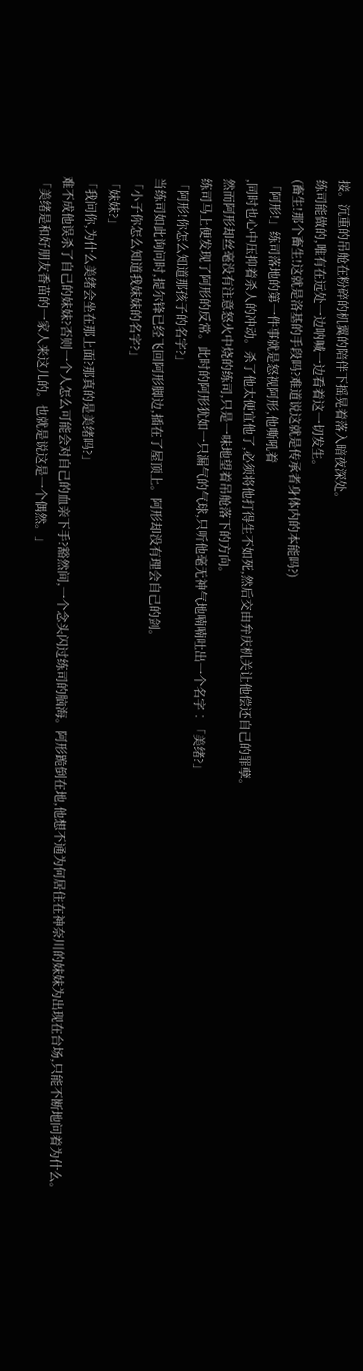接。沉重的吊舱在粉碎的机翼的陪伴下摇晃着落入暗夜深处。
练司能做的,唯有在远处一边呐喊一边看着这一切发生。
(畜生!那个畜生!这就是洛基的手段吗?难道说这就是传承者身体内的本能吗?)
「阿形!」练司落地的第一件事就是怒视阿形,他嘶吼着
,同时也心中压抑着杀人的冲动。杀了他太便宜他了,必须将他打得生不如死,然后交由弁庆机关让他偿还自己的罪孽。
然而阿形却丝毫没有注意怒火中烧的练司,只是一味地望着吊舱落下的方向。
练司马上便发现了阿形的反常。此时的阿形犹如一只漏气的气球,只听他毫无神气地喃喃吐出一个名字︰「美绪?」
「阿形!你怎么知道那孩子的名字?」
当练司如此询问时,提尔锋已经飞回阿形脚边,插在了屋顶上。阿形却没有理会自己的剑。
「小子你怎么知道我妹妹的名字?」
「妹妹?」
「我问你,为什么美绪会坐在那上面?那真的是美绪吗?」
难不成他误杀了自己的妹妹?否则一个人怎么可能会对自己的血亲下手?豁然间,一个念头闪过练司的脑海。阿形跪倒在地,他想不通为何居住在神奈川的妹妹为出现在台场,只能不断地问着为什么。
「美绪是和好朋友香苗的一家人来这儿的。也就是说这是一个偶然。」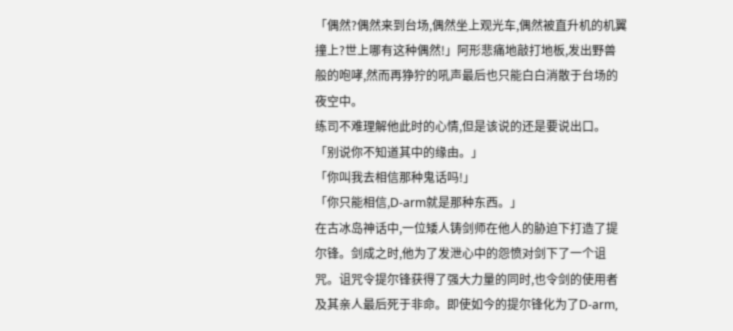「偶然?偶然来到台场,偶然坐上观光车,偶然被直升机的机翼撞上?世上哪有这种偶然!」阿形悲痛地敲打地板,发出野兽般的咆哮,然而再狰狞的吼声最后也只能白白消散于台场的夜空中。
练司不难理解他此时的心情,但是该说的还是要说出口。
「别说你不知道其中的缘由。」
「你叫我去相信那种鬼话吗!」
「你只能相信,D-arm就是那种东西。」
在古冰岛神话中,一位矮人铸剑师在他人的胁迫下打造了提尔锋。剑成之时,他为了发泄心中的怨愤对剑下了一个诅咒。诅咒令提尔锋获得了强大力量的同时,也令剑的使用者及其亲人最后死于非命。即使如今的提尔锋化为了D-arm,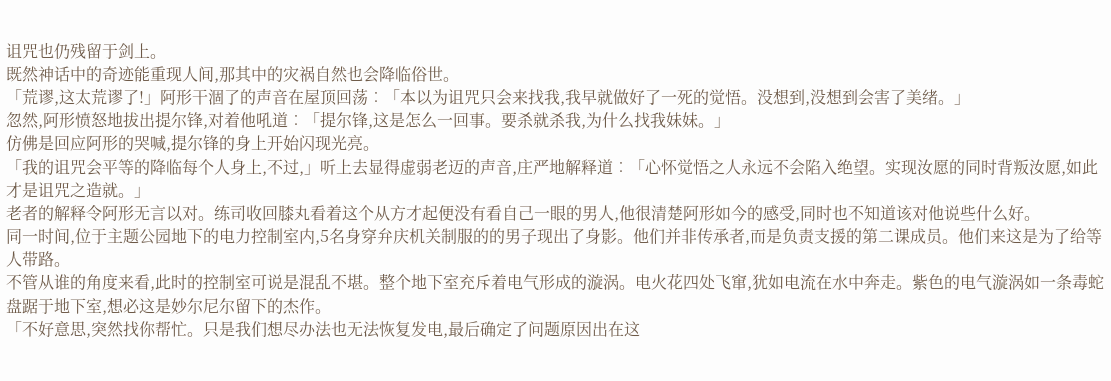诅咒也仍残留于剑上。
既然神话中的奇迹能重现人间,那其中的灾祸自然也会降临俗世。
「荒谬,这太荒谬了!」阿形干涸了的声音在屋顶回荡︰「本以为诅咒只会来找我,我早就做好了一死的觉悟。没想到,没想到会害了美绪。」
忽然,阿形愤怒地拔出提尔锋,对着他吼道︰「提尔锋,这是怎么一回事。要杀就杀我,为什么找我妹妹。」
仿佛是回应阿形的哭喊,提尔锋的身上开始闪现光亮。
「我的诅咒会平等的降临每个人身上,不过,」听上去显得虚弱老迈的声音,庄严地解释道︰「心怀觉悟之人永远不会陷入绝望。实现汝愿的同时背叛汝愿,如此才是诅咒之造就。」
老者的解释令阿形无言以对。练司收回膝丸看着这个从方才起便没有看自己一眼的男人,他很清楚阿形如今的感受,同时也不知道该对他说些什么好。
同一时间,位于主题公园地下的电力控制室内,5名身穿弁庆机关制服的的男子现出了身影。他们并非传承者,而是负责支援的第二课成员。他们来这是为了给等人带路。
不管从谁的角度来看,此时的控制室可说是混乱不堪。整个地下室充斥着电气形成的漩涡。电火花四处飞窜,犹如电流在水中奔走。紫色的电气漩涡如一条毒蛇盘踞于地下室,想必这是妙尔尼尔留下的杰作。
「不好意思,突然找你帮忙。只是我们想尽办法也无法恢复发电,最后确定了问题原因出在这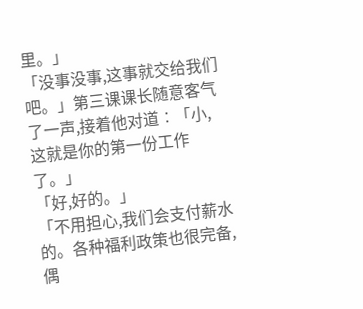里。」
「没事没事,这事就交给我们吧。」第三课课长随意客气了一声,接着他对道︰「小,这就是你的第一份工作了。」
「好,好的。」
「不用担心,我们会支付薪水的。各种福利政策也很完备,偶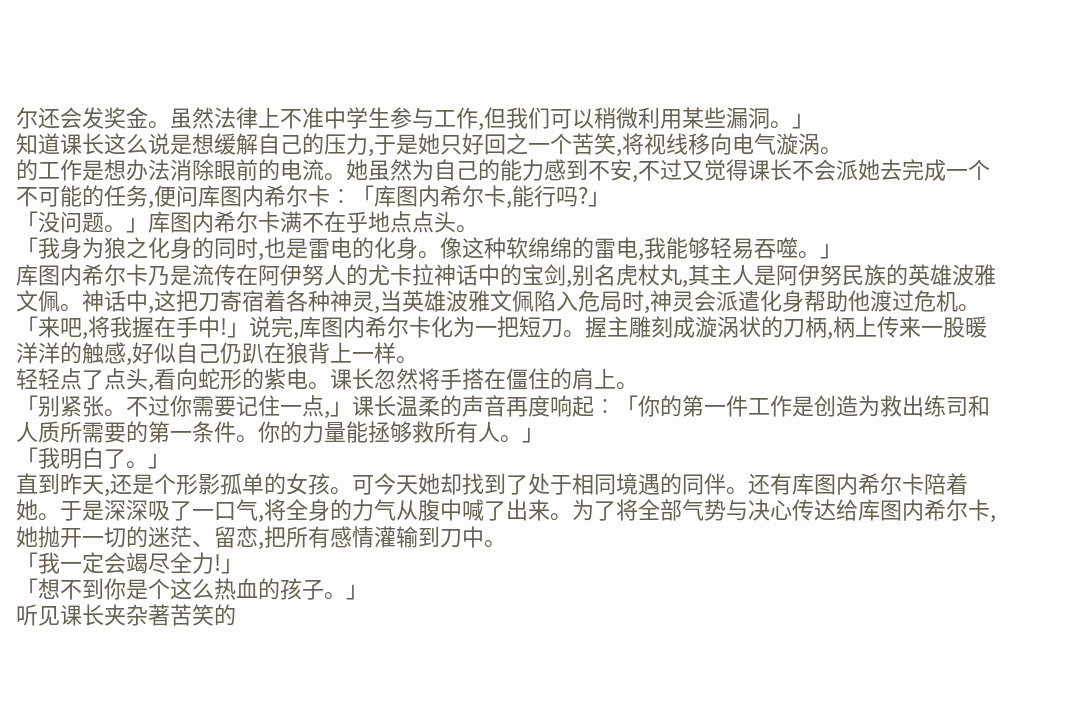尔还会发奖金。虽然法律上不准中学生参与工作,但我们可以稍微利用某些漏洞。」
知道课长这么说是想缓解自己的压力,于是她只好回之一个苦笑,将视线移向电气漩涡。
的工作是想办法消除眼前的电流。她虽然为自己的能力感到不安,不过又觉得课长不会派她去完成一个不可能的任务,便问库图内希尔卡︰「库图内希尔卡,能行吗?」
「没问题。」库图内希尔卡满不在乎地点点头。
「我身为狼之化身的同时,也是雷电的化身。像这种软绵绵的雷电,我能够轻易吞噬。」
库图内希尔卡乃是流传在阿伊努人的尤卡拉神话中的宝剑,别名虎杖丸,其主人是阿伊努民族的英雄波雅文佩。神话中,这把刀寄宿着各种神灵,当英雄波雅文佩陷入危局时,神灵会派遣化身帮助他渡过危机。
「来吧,将我握在手中!」说完,库图内希尔卡化为一把短刀。握主雕刻成漩涡状的刀柄,柄上传来一股暖洋洋的触感,好似自己仍趴在狼背上一样。
轻轻点了点头,看向蛇形的紫电。课长忽然将手搭在僵住的肩上。
「别紧张。不过你需要记住一点,」课长温柔的声音再度响起︰「你的第一件工作是创造为救出练司和人质所需要的第一条件。你的力量能拯够救所有人。」
「我明白了。」
直到昨天,还是个形影孤单的女孩。可今天她却找到了处于相同境遇的同伴。还有库图内希尔卡陪着她。于是深深吸了一口气,将全身的力气从腹中喊了出来。为了将全部气势与决心传达给库图内希尔卡,她抛开一切的迷茫、留恋,把所有感情灌输到刀中。
「我一定会竭尽全力!」
「想不到你是个这么热血的孩子。」
听见课长夹杂著苦笑的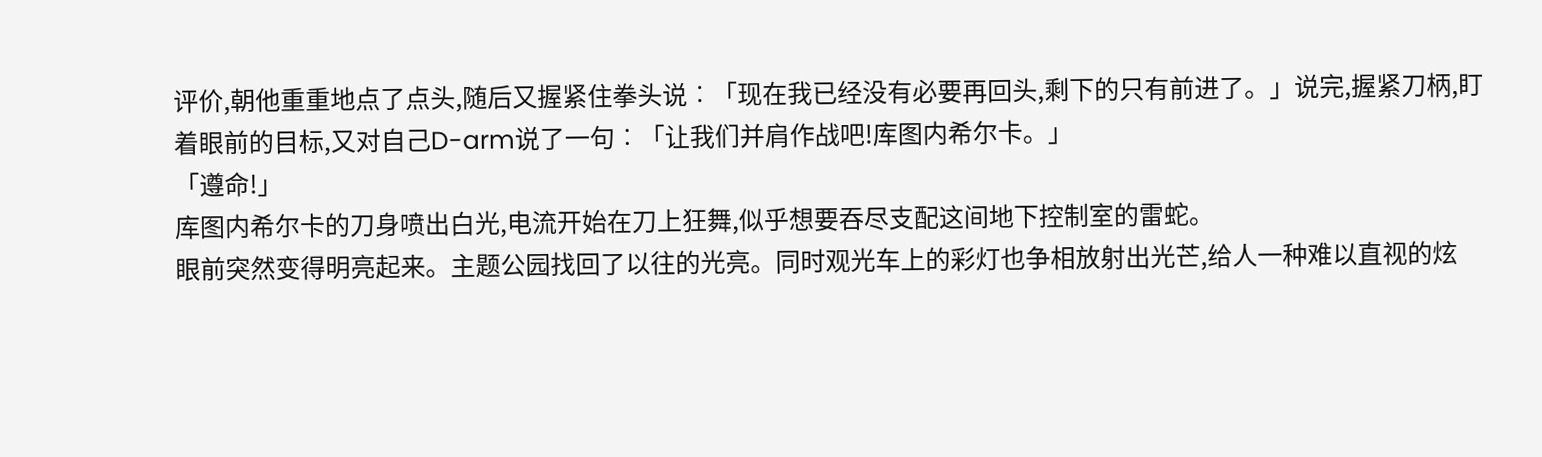评价,朝他重重地点了点头,随后又握紧住拳头说︰「现在我已经没有必要再回头,剩下的只有前进了。」说完,握紧刀柄,盯着眼前的目标,又对自己D-arm说了一句︰「让我们并肩作战吧!库图内希尔卡。」
「遵命!」
库图内希尔卡的刀身喷出白光,电流开始在刀上狂舞,似乎想要吞尽支配这间地下控制室的雷蛇。
眼前突然变得明亮起来。主题公园找回了以往的光亮。同时观光车上的彩灯也争相放射出光芒,给人一种难以直视的炫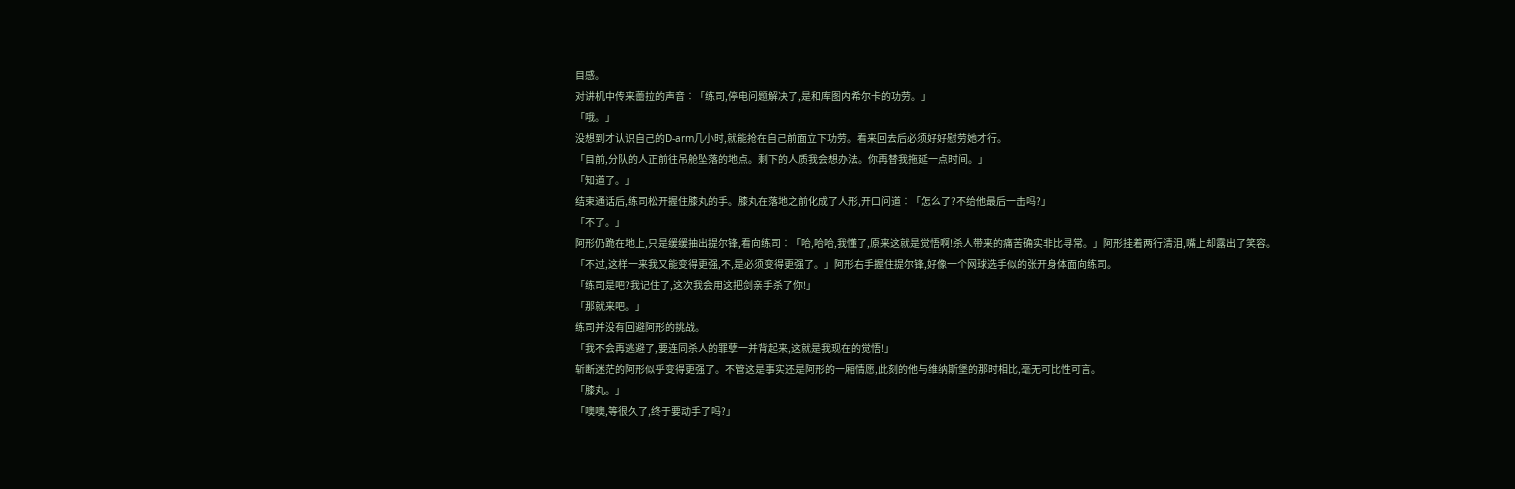目感。
对讲机中传来蕾拉的声音︰「练司,停电问题解决了,是和库图内希尔卡的功劳。」
「哦。」
没想到才认识自己的D-arm几小时,就能抢在自己前面立下功劳。看来回去后必须好好慰劳她才行。
「目前,分队的人正前往吊舱坠落的地点。剩下的人质我会想办法。你再替我拖延一点时间。」
「知道了。」
结束通话后,练司松开握住膝丸的手。膝丸在落地之前化成了人形,开口问道︰「怎么了?不给他最后一击吗?」
「不了。」
阿形仍跪在地上,只是缓缓抽出提尔锋,看向练司︰「哈,哈哈,我懂了,原来这就是觉悟啊!杀人带来的痛苦确实非比寻常。」阿形挂着两行清泪,嘴上却露出了笑容。
「不过,这样一来我又能变得更强,不,是必须变得更强了。」阿形右手握住提尔锋,好像一个网球选手似的张开身体面向练司。
「练司是吧?我记住了,这次我会用这把剑亲手杀了你!」
「那就来吧。」
练司并没有回避阿形的挑战。
「我不会再逃避了,要连同杀人的罪孽一并背起来,这就是我现在的觉悟!」
斩断迷茫的阿形似乎变得更强了。不管这是事实还是阿形的一厢情愿,此刻的他与维纳斯堡的那时相比,毫无可比性可言。
「膝丸。」
「噢噢,等很久了,终于要动手了吗?」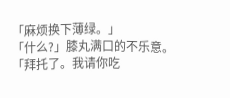「麻烦换下薄绿。」
「什么?」膝丸满口的不乐意。
「拜托了。我请你吃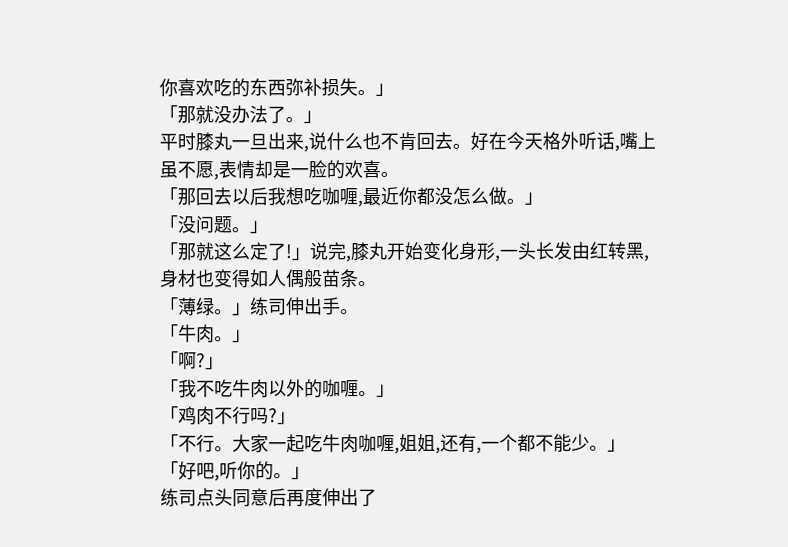你喜欢吃的东西弥补损失。」
「那就没办法了。」
平时膝丸一旦出来,说什么也不肯回去。好在今天格外听话,嘴上虽不愿,表情却是一脸的欢喜。
「那回去以后我想吃咖喱,最近你都没怎么做。」
「没问题。」
「那就这么定了!」说完,膝丸开始变化身形,一头长发由红转黑,身材也变得如人偶般苗条。
「薄绿。」练司伸出手。
「牛肉。」
「啊?」
「我不吃牛肉以外的咖喱。」
「鸡肉不行吗?」
「不行。大家一起吃牛肉咖喱,姐姐,还有,一个都不能少。」
「好吧,听你的。」
练司点头同意后再度伸出了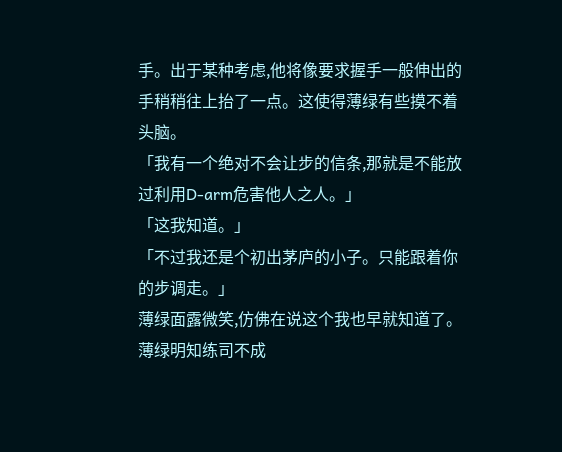手。出于某种考虑,他将像要求握手一般伸出的手稍稍往上抬了一点。这使得薄绿有些摸不着头脑。
「我有一个绝对不会让步的信条,那就是不能放过利用D-arm危害他人之人。」
「这我知道。」
「不过我还是个初出茅庐的小子。只能跟着你的步调走。」
薄绿面露微笑,仿佛在说这个我也早就知道了。
薄绿明知练司不成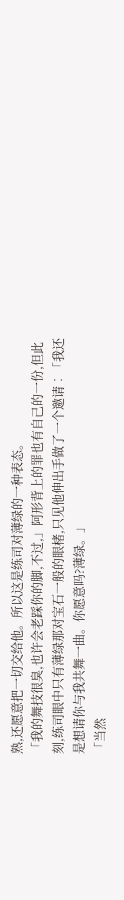熟,还愿意把一切交给他。所以这是练司对薄绿的一种表态。
「我的舞技很臭,也许会老踩你的脚,不过,」阿形背上的罪也有自己的一份,但此刻,练司眼中只有薄绿那对宝石一般的眼楮,只见他伸出手做了一个邀请︰「我还是想请你与我共舞一曲。你愿意吗?薄绿。」
「当然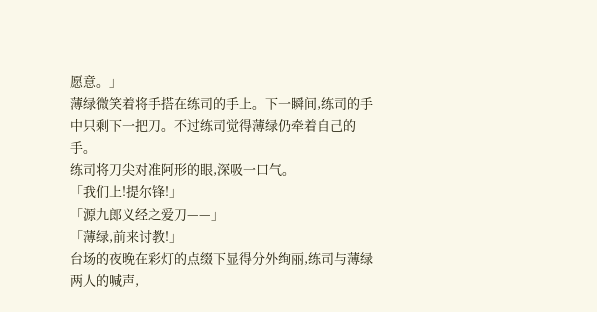愿意。」
薄绿微笑着将手搭在练司的手上。下一瞬间,练司的手中只剩下一把刀。不过练司觉得薄绿仍牵着自己的手。
练司将刀尖对准阿形的眼,深吸一口气。
「我们上!提尔锋!」
「源九郎义经之爱刀——」
「薄绿,前来讨教!」
台场的夜晚在彩灯的点缀下显得分外绚丽,练司与薄绿两人的喊声,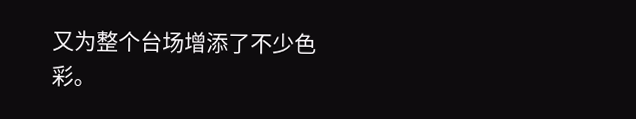又为整个台场增添了不少色彩。